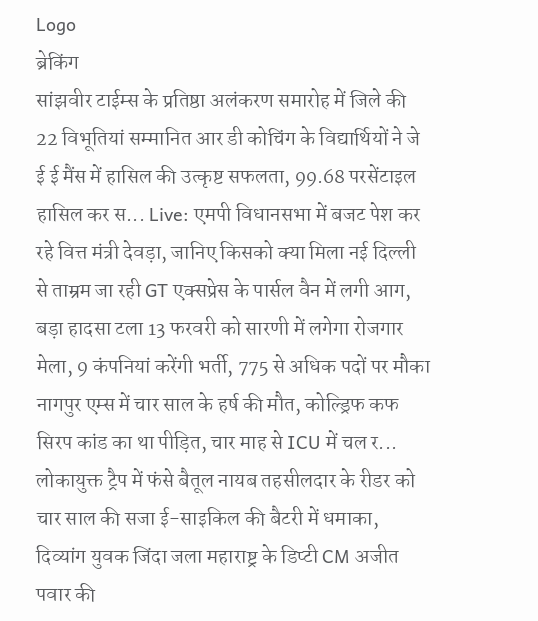Logo
ब्रेकिंग
सांझवीर टाईम्स के प्रतिष्ठा अलंकरण समारोह में जिले की 22 विभूतियां सम्मानित आर डी कोचिंग के विद्यार्थियों ने जे ई ई मैंस में हासिल की उत्कृष्ट सफलता, 99.68 परसेंटाइल हासिल कर स... Live: एमपी विधानसभा में बजट पेश कर रहे वित्त मंत्री देवड़ा, जानिए किसको क्या मिला नई दिल्ली से ताम्रम जा रही GT एक्सप्रेस के पार्सल वैन में लगी आग, बड़ा हादसा टला 13 फरवरी को सारणी में लगेगा रोजगार मेला, 9 कंपनियां करेंगी भर्ती, 775 से अधिक पदों पर मौका नागपुर एम्स में चार साल के हर्ष की मौत, कोल्ड्रिफ कफ सिरप कांड का था पीड़ित, चार माह से ICU में चल र... लोकायुक्त ट्रैप में फंसे बैतूल नायब तहसीलदार के रीडर को चार साल की सजा ई-साइकिल की बैटरी में धमाका, दिव्यांग युवक जिंदा जला महाराष्ट्र के डिप्टी CM अजीत पवार की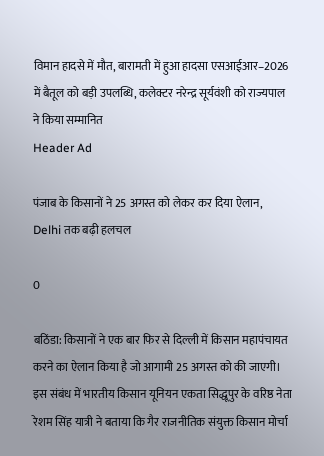विमान हादसे में मौत, बारामती में हुआ हादसा एसआईआर–2026 में बैतूल को बड़ी उपलब्धि, कलेक्टर नरेन्द्र सूर्यवंशी को राज्यपाल ने किया सम्मानित
Header Ad

पंजाब के किसानों ने 25 अगस्त को लेकर कर दिया ऐलान, Delhi तक बढ़ी हलचल

0

बठिंडा: किसानों ने एक बार फिर से दिल्ली में किसान महापंचायत करने का ऐलान किया है जो आगामी 25 अगस्त को की जाएगी। इस संबंध में भारतीय किसान यूनियन एकता सिद्धूपुर के वरिष्ठ नेता रेशम सिंह यात्री ने बताया कि गैर राजनीतिक संयुक्त किसान मोर्चा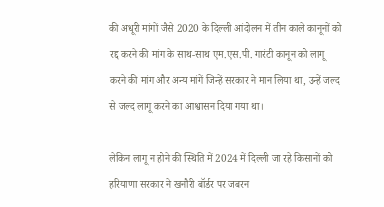की अधूरी मांगों जैसे 2020 के दिल्ली आंदोलन में तीन काले कानूनों को रद्द करने की मांग के साथ-साथ एम.एस.पी. गारंटी कानून को लागू करने की मांग और अन्य मांगें जिन्हें सरकार ने मान लिया था, उन्हें जल्द से जल्द लागू करने का आश्वासन दिया गया था।

लेकिन लागू न होने की स्थिति में 2024 में दिल्ली जा रहे किसानों को हरियाणा सरकार ने खनौरी बॉर्डर पर जबरन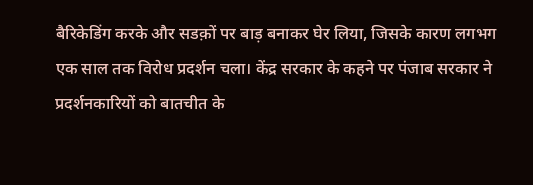बैरिकेडिंग करके और सडक़ों पर बाड़ बनाकर घेर लिया, जिसके कारण लगभग एक साल तक विरोध प्रदर्शन चला। केंद्र सरकार के कहने पर पंजाब सरकार ने प्रदर्शनकारियों को बातचीत के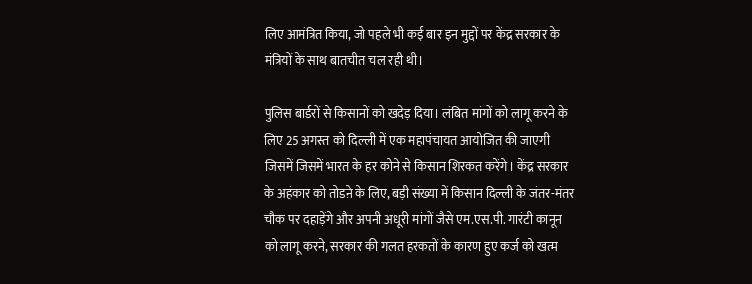लिए आमंत्रित किया, जो पहले भी कई बार इन मुद्दों पर केंद्र सरकार के मंत्रियों के साथ बातचीत चल रही थी।

पुलिस बार्डरों से किसानों को खदेड़ दिया। लंबित मांगों को लागू करने के लिए 25 अगस्त को दिल्ली में एक महापंचायत आयोजित की जाएगी जिसमें जिसमें भारत के हर कोने से किसान शिरकत करेंगे। केंद्र सरकार के अहंकार को तोडऩे के लिए, बड़ी संख्या में किसान दिल्ली के जंतर-मंतर चौक पर दहाड़ेंगे और अपनी अधूरी मांगों जैसे एम.एस.पी. गारंटी कानून को लागू करने, सरकार की गलत हरकतों के कारण हुए कर्ज को खत्म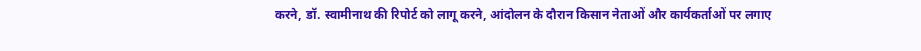करने, डॉ. स्वामीनाथ की रिपोर्ट को लागू करने, आंदोलन के दौरान किसान नेताओं और कार्यकर्ताओं पर लगाए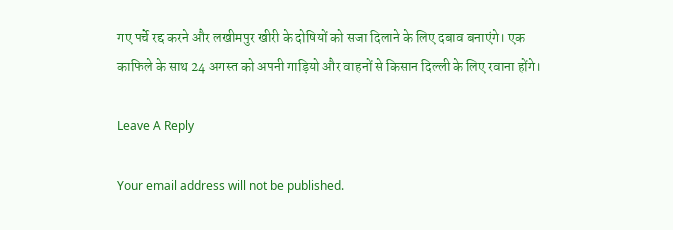गए पर्चे रद्द करने और लखीमपुर खीरी के दोषियों को सजा दिलाने के लिए दबाव बनाएंगे। एक काफिले के साथ 24 अगस्त को अपनी गाड़ियो और वाहनों से किसान दिल्ली के लिए रवाना होंगे।

Leave A Reply

Your email address will not be published.